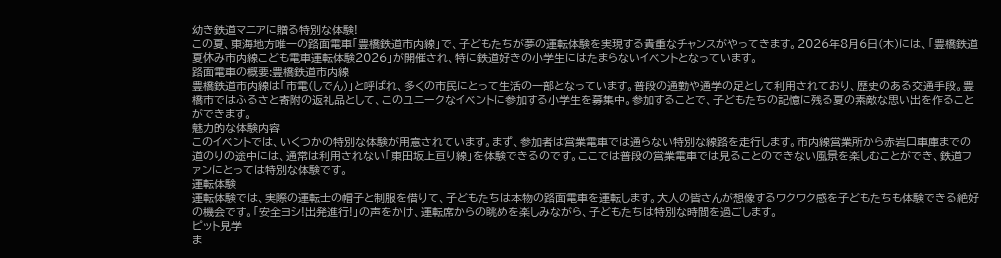幼き鉄道マニアに贈る特別な体験!
この夏、東海地方唯一の路面電車「豊橋鉄道市内線」で、子どもたちが夢の運転体験を実現する貴重なチャンスがやってきます。2026年8月6日(木)には、「豊橋鉄道 夏休み市内線こども電車運転体験2026」が開催され、特に鉄道好きの小学生にはたまらないイベントとなっています。
路面電車の概要:豊橋鉄道市内線
豊橋鉄道市内線は「市電(しでん)」と呼ばれ、多くの市民にとって生活の一部となっています。普段の通勤や通学の足として利用されており、歴史のある交通手段。豊橋市ではふるさと寄附の返礼品として、このユニークなイベントに参加する小学生を募集中。参加することで、子どもたちの記憶に残る夏の素敵な思い出を作ることができます。
魅力的な体験内容
このイベントでは、いくつかの特別な体験が用意されています。まず、参加者は営業電車では通らない特別な線路を走行します。市内線営業所から赤岩口車庫までの道のりの途中には、通常は利用されない「東田坂上亘り線」を体験できるのです。ここでは普段の営業電車では見ることのできない風景を楽しむことができ、鉄道ファンにとっては特別な体験です。
運転体験
運転体験では、実際の運転士の帽子と制服を借りて、子どもたちは本物の路面電車を運転します。大人の皆さんが想像するワクワク感を子どもたちも体験できる絶好の機会です。「安全ヨシ!出発進行!」の声をかけ、運転席からの眺めを楽しみながら、子どもたちは特別な時間を過ごします。
ピット見学
ま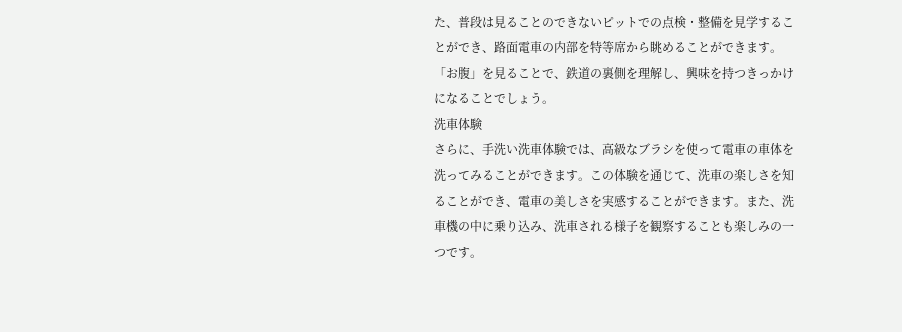た、普段は見ることのできないピットでの点検・整備を見学することができ、路面電車の内部を特等席から眺めることができます。「お腹」を見ることで、鉄道の裏側を理解し、興味を持つきっかけになることでしょう。
洗車体験
さらに、手洗い洗車体験では、高級なブラシを使って電車の車体を洗ってみることができます。この体験を通じて、洗車の楽しさを知ることができ、電車の美しさを実感することができます。また、洗車機の中に乗り込み、洗車される様子を観察することも楽しみの一つです。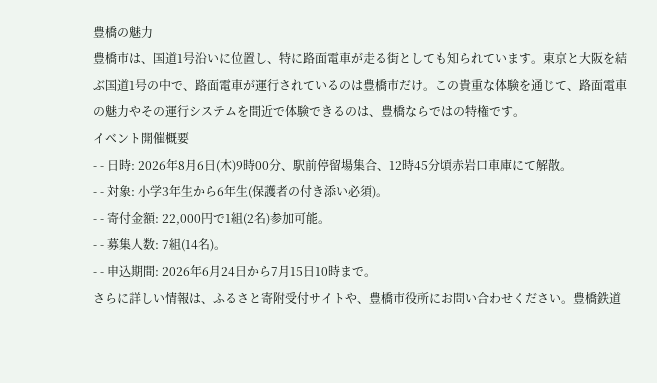豊橋の魅力
豊橋市は、国道1号沿いに位置し、特に路面電車が走る街としても知られています。東京と大阪を結ぶ国道1号の中で、路面電車が運行されているのは豊橋市だけ。この貴重な体験を通じて、路面電車の魅力やその運行システムを間近で体験できるのは、豊橋ならではの特権です。
イベント開催概要
- - 日時: 2026年8月6日(木)9時00分、駅前停留場集合、12時45分頃赤岩口車庫にて解散。
- - 対象: 小学3年生から6年生(保護者の付き添い必須)。
- - 寄付金額: 22,000円で1組(2名)参加可能。
- - 募集人数: 7組(14名)。
- - 申込期間: 2026年6月24日から7月15日10時まで。
さらに詳しい情報は、ふるさと寄附受付サイトや、豊橋市役所にお問い合わせください。豊橋鉄道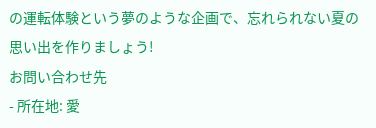の運転体験という夢のような企画で、忘れられない夏の思い出を作りましょう!
お問い合わせ先
- 所在地: 愛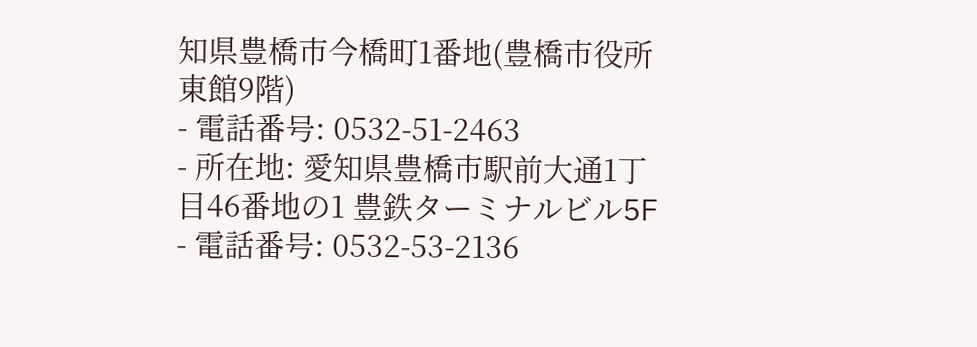知県豊橋市今橋町1番地(豊橋市役所東館9階)
- 電話番号: 0532-51-2463
- 所在地: 愛知県豊橋市駅前大通1丁目46番地の1 豊鉄ターミナルビル5F
- 電話番号: 0532-53-2136